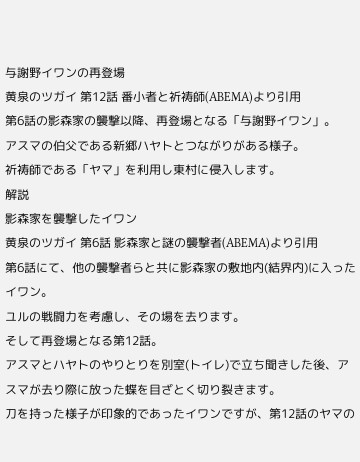与謝野イワンの再登場
黄泉のツガイ 第12話 番小者と祈祷師(ABEMA)より引用
第6話の影森家の襲撃以降、再登場となる「与謝野イワン」。
アスマの伯父である新郷ハヤトとつながりがある様子。
祈祷師である「ヤマ」を利用し東村に侵入します。
解説
影森家を襲撃したイワン
黄泉のツガイ 第6話 影森家と謎の襲撃者(ABEMA)より引用
第6話にて、他の襲撃者らと共に影森家の敷地内(結界内)に入ったイワン。
ユルの戦闘力を考慮し、その場を去ります。
そして再登場となる第12話。
アスマとハヤトのやりとりを別室(トイレ)で立ち聞きした後、アスマが去り際に放った蝶を目ざとく切り裂きます。
刀を持った様子が印象的であったイワンですが、第12話のヤマの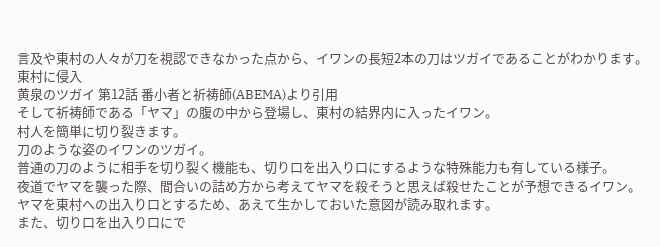言及や東村の人々が刀を視認できなかった点から、イワンの長短2本の刀はツガイであることがわかります。
東村に侵入
黄泉のツガイ 第12話 番小者と祈祷師(ABEMA)より引用
そして祈祷師である「ヤマ」の腹の中から登場し、東村の結界内に入ったイワン。
村人を簡単に切り裂きます。
刀のような姿のイワンのツガイ。
普通の刀のように相手を切り裂く機能も、切り口を出入り口にするような特殊能力も有している様子。
夜道でヤマを襲った際、間合いの詰め方から考えてヤマを殺そうと思えば殺せたことが予想できるイワン。
ヤマを東村への出入り口とするため、あえて生かしておいた意図が読み取れます。
また、切り口を出入り口にで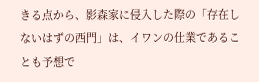きる点から、影森家に侵入した際の「存在しないはずの西門」は、イワンの仕業であることも予想で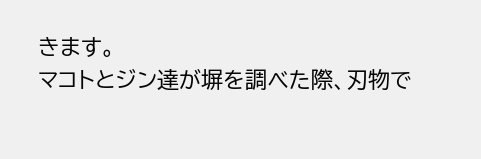きます。
マコトとジン達が塀を調べた際、刃物で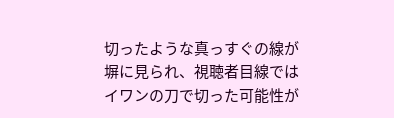切ったような真っすぐの線が塀に見られ、視聴者目線ではイワンの刀で切った可能性が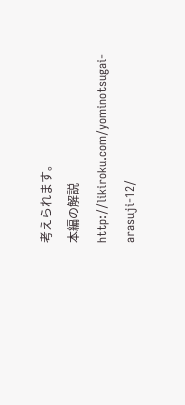考えられます。
本編の解説
http://likiroku.com/yominotsugai-arasuji-12/